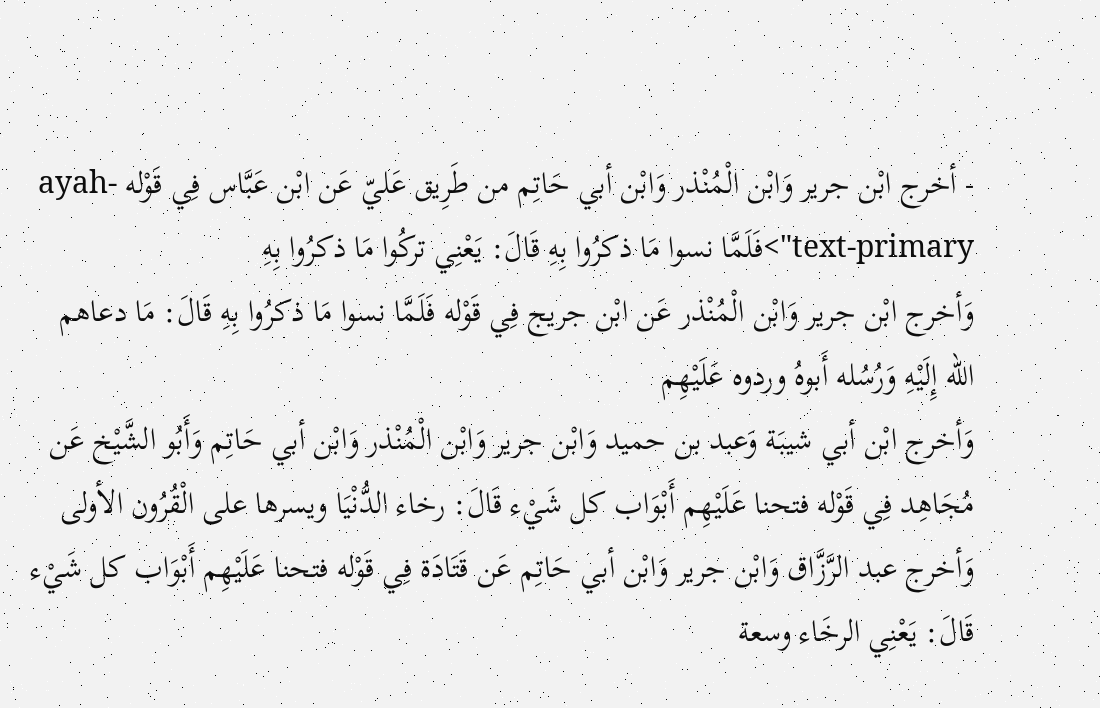- أخرج ابْن جرير وَابْن الْمُنْذر وَابْن أبي حَاتِم من طَرِيق عَليّ عَن ابْن عَبَّاس فِي قَوْله -ayah text-primary">فَلَمَّا نسوا مَا ذكرُوا بِهِ قَالَ: يَعْنِي تركُوا مَا ذكرُوا بِهِ
وَأخرج ابْن جرير وَابْن الْمُنْذر عَن ابْن جريج فِي قَوْله فَلَمَّا نسوا مَا ذكرُوا بِهِ قَالَ: مَا دعاهم الله إِلَيْهِ وَرُسُله أَبوهُ وردوه عَلَيْهِم
وَأخرج ابْن أبي شيبَة وَعبد بن حميد وَابْن جرير وَابْن الْمُنْذر وَابْن أبي حَاتِم وَأَبُو الشَّيْخ عَن مُجَاهِد فِي قَوْله فتحنا عَلَيْهِم أَبْوَاب كل شَيْء قَالَ: رخاء الدُّنْيَا ويسرها على الْقُرُون الأولى
وَأخرج عبد الرَّزَّاق وَابْن جرير وَابْن أبي حَاتِم عَن قَتَادَة فِي قَوْله فتحنا عَلَيْهِم أَبْوَاب كل شَيْء قَالَ: يَعْنِي الرخَاء وسعة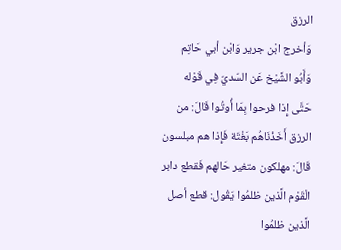الرزق
وَأخرج ابْن جرير وَابْن أبي حَاتِم وَأَبُو الشَّيْخ عَن السّديّ فِي قَوْله حَتَّى إِذا فرحوا بِمَا أُوتُوا قَالَ: من الرزق أَخَذْنَاهُم بَغْتَة فَإِذا هم مبلسون قَالَ: مهلكون متغير حَالهم فَقطع دابر الْقَوْم الَّذين ظلمُوا يَقُول: قطع أصل الَّذين ظلمُوا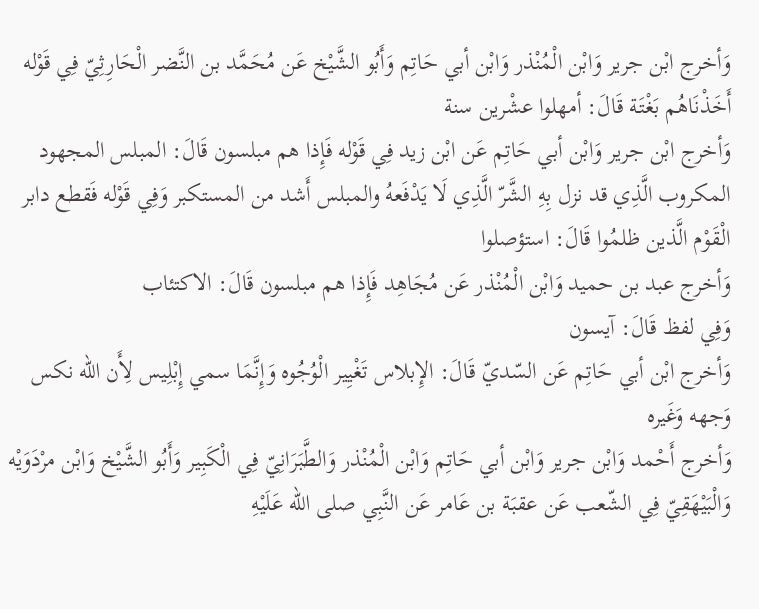وَأخرج ابْن جرير وَابْن الْمُنْذر وَابْن أبي حَاتِم وَأَبُو الشَّيْخ عَن مُحَمَّد بن النَّضر الْحَارِثِيّ فِي قَوْله أَخَذْنَاهُم بَغْتَة قَالَ: أمهلوا عشْرين سنة
وَأخرج ابْن جرير وَابْن أبي حَاتِم عَن ابْن زيد فِي قَوْله فَإِذا هم مبلسون قَالَ: المبلس المجهود المكروب الَّذِي قد نزل بِهِ الشَّرّ الَّذِي لَا يَدْفَعهُ والمبلس أَشد من المستكبر وَفِي قَوْله فَقطع دابر الْقَوْم الَّذين ظلمُوا قَالَ: استؤصلوا
وَأخرج عبد بن حميد وَابْن الْمُنْذر عَن مُجَاهِد فَإِذا هم مبلسون قَالَ: الاكتئاب
وَفِي لفظ قَالَ: آيسون
وَأخرج ابْن أبي حَاتِم عَن السّديّ قَالَ: الإِبلاس تَغْيِير الْوُجُوه وَإِنَّمَا سمي إِبْلِيس لِأَن الله نكس وَجهه وَغَيره
وَأخرج أَحْمد وَابْن جرير وَابْن أبي حَاتِم وَابْن الْمُنْذر وَالطَّبَرَانِيّ فِي الْكَبِير وَأَبُو الشَّيْخ وَابْن مرْدَوَيْه وَالْبَيْهَقِيّ فِي الشّعب عَن عقبَة بن عَامر عَن النَّبِي صلى الله عَلَيْهِ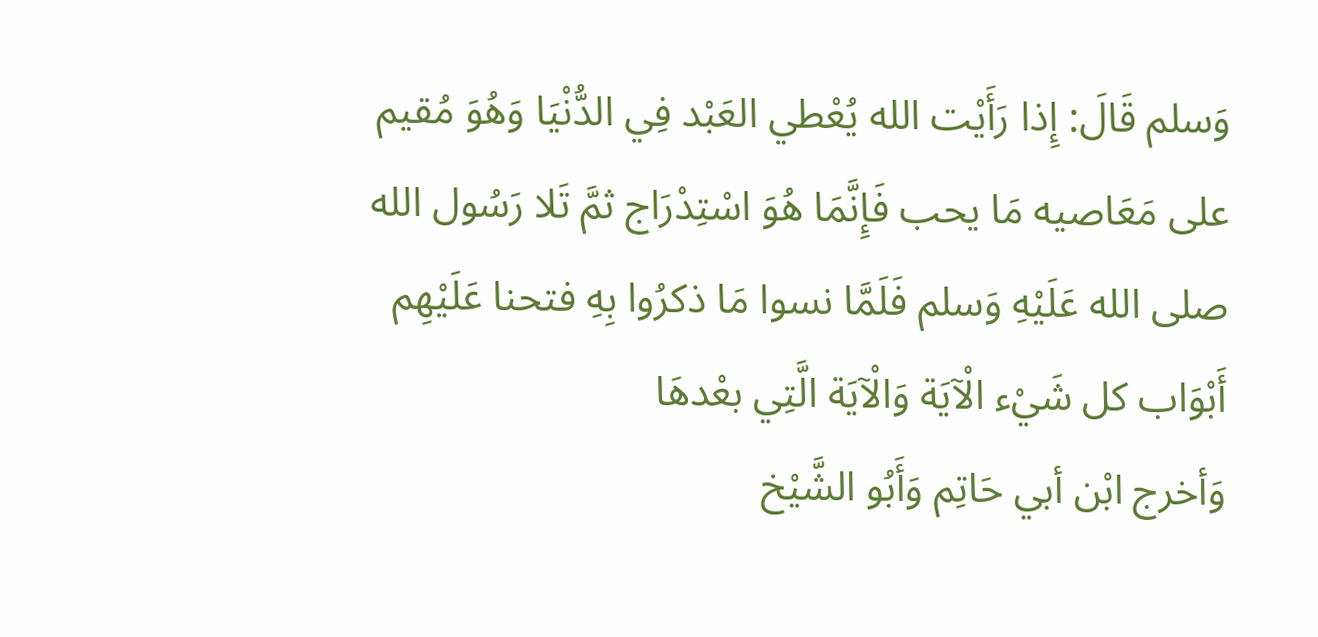وَسلم قَالَ: إِذا رَأَيْت الله يُعْطي العَبْد فِي الدُّنْيَا وَهُوَ مُقيم على مَعَاصيه مَا يحب فَإِنَّمَا هُوَ اسْتِدْرَاج ثمَّ تَلا رَسُول الله صلى الله عَلَيْهِ وَسلم فَلَمَّا نسوا مَا ذكرُوا بِهِ فتحنا عَلَيْهِم أَبْوَاب كل شَيْء الْآيَة وَالْآيَة الَّتِي بعْدهَا
وَأخرج ابْن أبي حَاتِم وَأَبُو الشَّيْخ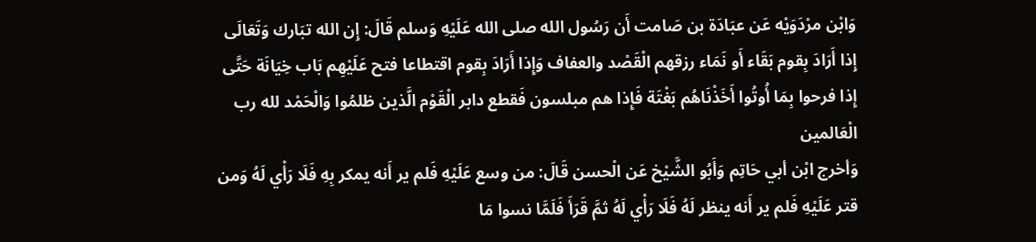وَابْن مرْدَوَيْه عَن عبَادَة بن صَامت أَن رَسُول الله صلى الله عَلَيْهِ وَسلم قَالَ: إِن الله تبَارك وَتَعَالَى إِذا أَرَادَ بِقوم بَقَاء أَو نَمَاء رزقهم الْقَصْد والعفاف وَإِذا أَرَادَ بِقوم اقتطاعا فتح عَلَيْهِم بَاب خِيَانَة حَتَّى إِذا فرحوا بِمَا أُوتُوا أَخَذْنَاهُم بَغْتَة فَإِذا هم مبلسون فَقطع دابر الْقَوْم الَّذين ظلمُوا وَالْحَمْد لله رب الْعَالمين
وَأخرج ابْن أبي حَاتِم وَأَبُو الشَّيْخ عَن الْحسن قَالَ: من وسع عَلَيْهِ فَلم ير أَنه يمكر بِهِ فَلَا رَأْي لَهُ وَمن قتر عَلَيْهِ فَلم ير أَنه ينظر لَهُ فَلَا رَأْي لَهُ ثمَّ قَرَأَ فَلَمَّا نسوا مَا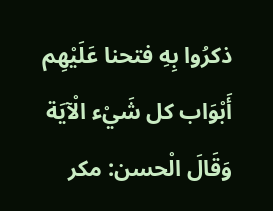ذكرُوا بِهِ فتحنا عَلَيْهِم أَبْوَاب كل شَيْء الْآيَة
وَقَالَ الْحسن: مكر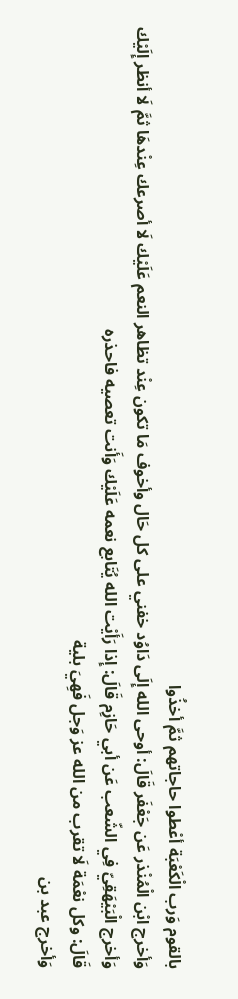بالقوم وَرب الْكَعْبَة أعْطوا حاجاتهم ثمَّ أخذُوا
وَأخرج ابْن الْمُنْذر عَن جَعْفَر قَالَ: أوحى الله إِلَى دَاوُد خفني على كل حَال وأخوف مَا تكون عِنْد تظاهر النعم عَلَيْك لَا أصرعك عِنْدهَا ثمَّ لَا أنظر إِلَيْك
وَأخرج الْبَيْهَقِيّ فِي الشّعب عَن أبي حَازِم قَالَ: إِذا رَأَيْت الله يُتَابع نعمه عَلَيْك وَأَنت تعصيه فاحذره
قَالَ: وكل نعْمَة لَا تقرب من الله عز وَجل فَهِيَ بلية
وَأخرج عبد بن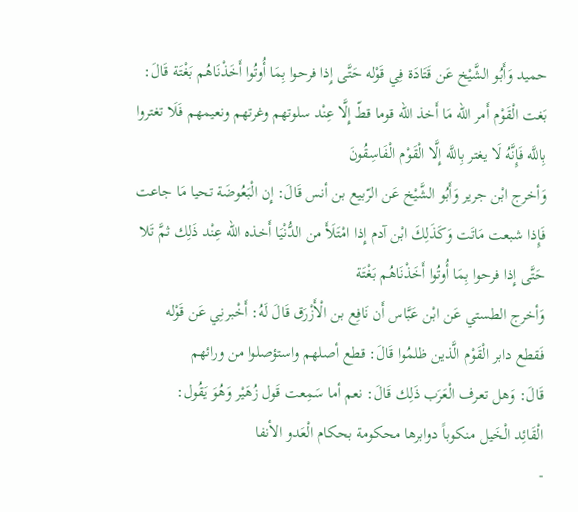حميد وَأَبُو الشَّيْخ عَن قَتَادَة فِي قَوْله حَتَّى إِذا فرحوا بِمَا أُوتُوا أَخَذْنَاهُم بَغْتَة قَالَ: بَغت الْقَوْم أَمر الله مَا أَخذ الله قوما قطّ إِلَّا عِنْد سلوتهم وغرتهم ونعيمهم فَلَا تغتروا بِاللَّه فَإِنَّهُ لَا يغتر بِاللَّه إِلَّا الْقَوْم الْفَاسِقُونَ
وَأخرج ابْن جرير وَأَبُو الشَّيْخ عَن الرّبيع بن أنس قَالَ: إِن الْبَعُوضَة تحيا مَا جاعت فَإِذا شبعت مَاتَت وَكَذَلِكَ ابْن آدم إِذا امْتَلَأَ من الدُّنْيَا أَخذه الله عِنْد ذَلِك ثمَّ تَلا حَتَّى إِذا فرحوا بِمَا أُوتُوا أَخَذْنَاهُم بَغْتَة
وَأخرج الطستي عَن ابْن عَبَّاس أَن نَافِع بن الْأَزْرَق قَالَ لَهُ: أَخْبرنِي عَن قَوْله فَقطع دابر الْقَوْم الَّذين ظلمُوا قَالَ: قطع أصلهم واستؤصلوا من ورائهم
قَالَ: وَهل تعرف الْعَرَب ذَلِك قَالَ: نعم أما سَمِعت قَول زُهَيْر وَهُوَ يَقُول:
الْقَائِد الْخَيل منكوباً دوابرها محكومة بحكام الْعَدو الأنفا
-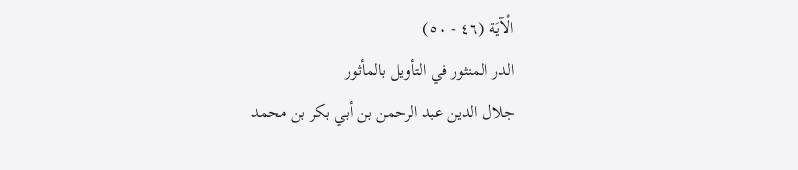الْآيَة (٤٦ - ٥٠)
الدر المنثور في التأويل بالمأثور
جلال الدين عبد الرحمن بن أبي بكر بن محمد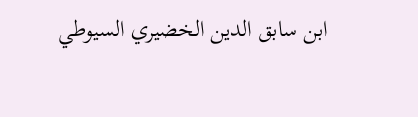ابن سابق الدين الخضيري السيوطي